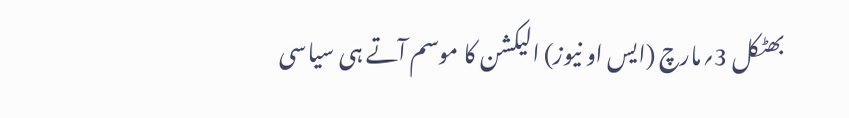بھٹکل 3؍مارچ (ایس او نیوز) الیکشن کا موسم آتے ہی سیاسی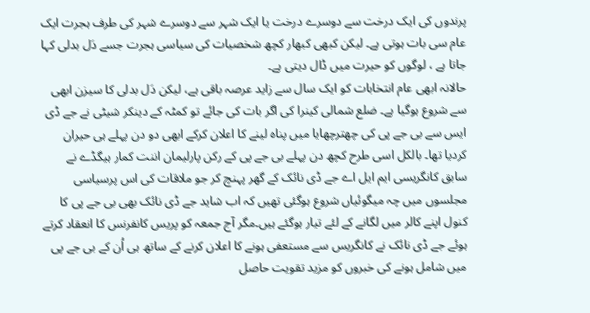پرندوں کی ایک درخت سے دوسرے درخت یا ایک شہر سے دوسرے شہر کی طرف ہجرت ایک عام سی بات ہوتی ہے۔ لیکن کبھی کبھار کچھ شخصیات کی سیاسی ہجرت جسے دَل بدلی کہا جاتا ہے ، لوگوں کو حیرت میں ڈال دیتی ہے۔
حالانہ ابھی عام انتخابات کو ایک سال سے زاید عرصہ باقی ہے، لیکن دَل بدلی کا سیزن ابھی سے شروع ہوگیا ہے۔ ضلع شمالی کینرا کی اگر بات کی جائے تو کمٹہ کے دینکر شیٹی نے جے ڈی ایس سے بی جے پی کی چھترچھایا میں پناہ لینے کا اعلان کرکے ابھی دو دن پہلے ہی حیران کردیا تھا۔ بالکل اسی طرح کچھ دن پہلے بی جے پی کے رکن پارلیمان اننت کمار ہیگڈے نے سابق کانگریسی ایم ایل اے جے ڈی نائک کے گھر پہنچ کر جو ملاقات کی اس پرسیاسی مجلسوں میں چہ میگوئیاں شروع ہوگئی تھیں کہ اب شاید جے ڈی نائک بھی بی جے پی کا کنول اپنے کالر میں لگانے کے لئے تیار ہوگئے ہیں۔مگر آج جمعہ کو پریس کانفرنس کا انعقاد کرتے ہوئے جے ڈی نائک نے کانگریس سے مستعفی ہونے کا اعلان کرنے کے ساتھ ہی اُن کے بی جے پی میں شامل ہونے کی خبروں کو مزید تقویت حاصل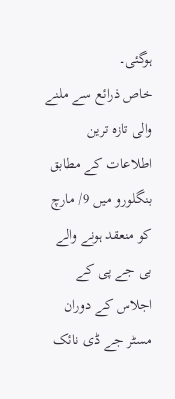ہوگئی۔
خاص ذرائع سے ملنے والی تازہ ترین اطلاعات کے مطابق بنگلورو میں 9/ مارچ کو منعقد ہونے والے بی جے پی کے اجلاس کے دوران مسٹر جے ڈی نائک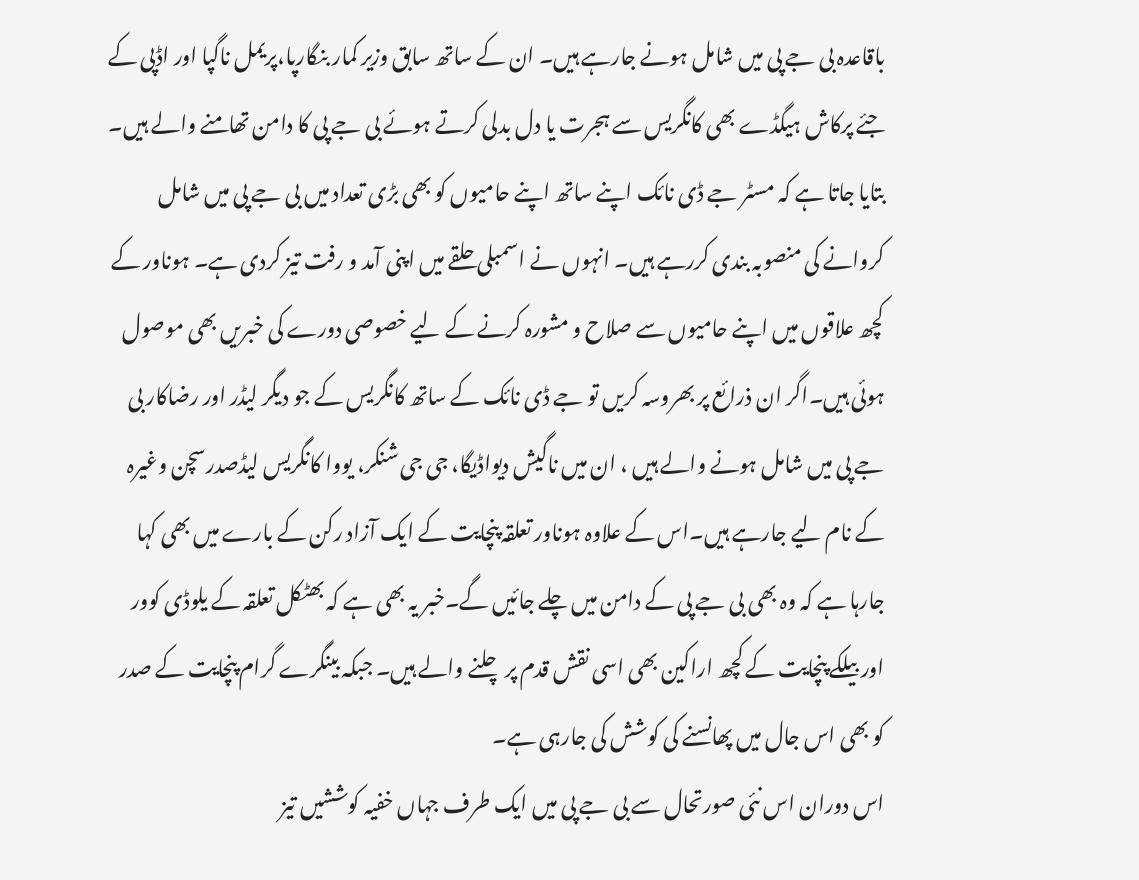باقاعدہ بی جے پی میں شامل ہونے جارہے ہیں۔ ان کے ساتھ سابق وزیر کمار بنگارپا،پریمل ناگپا اور اڈپی کے جئے پرکاش ہیگڈے بھی کانگریس سے ہجرت یا دل بدلی کرتے ہوئے بی جے پی کا دامن تھامنے والے ہیں۔
بتایا جاتا ہے کہ مسٹر جے ڈی نائک اپنے ساتھ اپنے حامیوں کو بھی بڑی تعداد میں بی جے پی میں شامل کروانے کی منصوبہ بندی کررہے ہیں۔ انہوں نے اسمبلی حلقے میں اپنی آمد و رفت تیز کردی ہے۔ ہوناور کے کچھ علاقوں میں اپنے حامیوں سے صلاح و مشورہ کرنے کے لیے خصوصی دورے کی خبریں بھی موصول ہوئی ہیں۔اگر ان ذرائع پر بھروسہ کریں تو جے ڈی نائک کے ساتھ کانگریس کے جو دیگر لیڈر اور رضاکار بی جے پی میں شامل ہونے والے ہیں ، ان میں ناگیش دیواڈیگا، جی جی شنکر، یووا کانگریس لیڈصدرسچن وغیرہ کے نام لیے جارہے ہیں۔اس کے علاوہ ہوناور تعلقہ پنچایت کے ایک آزاد رکن کے بارے میں بھی کہا جارہا ہے کہ وہ بھی بی جے پی کے دامن میں چلے جائیں گے۔خبر یہ بھی ہے کہ بھٹکل تعلقہ کے یلوڈی کوور اور بیلکے پنچایت کے کچھ اراکین بھی اسی نقش قدم پر چلنے والے ہیں۔ جبکہ بینگرے گرام پنچایت کے صدر کو بھی اس جال میں پھانسنے کی کوشش کی جارہی ہے۔
اس دوران اس نئی صورتحال سے بی جے پی میں ایک طرف جہاں خفیہ کوششیں تیز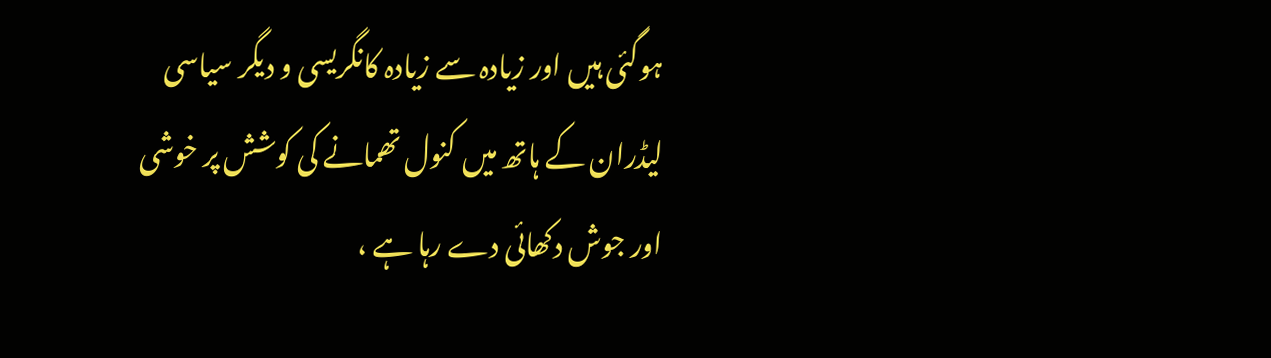ہوگئی ہیں اور زیادہ سے زیادہ کانگریسی و دیگر سیاسی لیڈران کے ہاتھ میں کنول تھمانے کی کوشش پر خوشی اور جوش دکھائی دے رہا ہے ،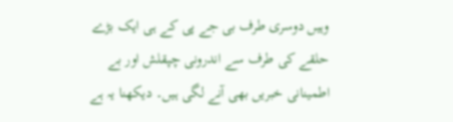وہیں دوسری طرف بی جے پی کے ہی ایک بڑے حلقے کی طرف سے اندرونی چپقلش اور بے اطمینانی خبریں بھی آنے لگی ہیں۔ دیکھنا یہ ہے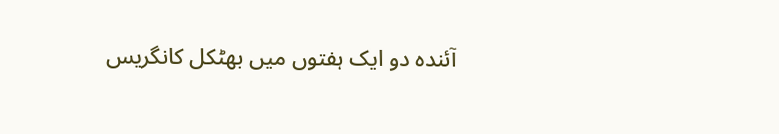آئندہ دو ایک ہفتوں میں بھٹکل کانگریس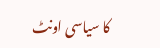کا سیاسی اونٹ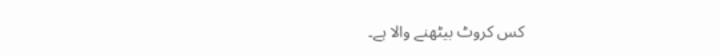کس کروٹ بیٹھنے والا ہے۔